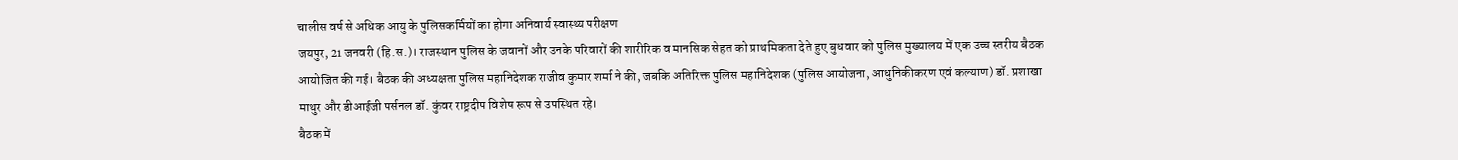चालीस वर्ष से अधिक आयु के पुलिसकर्मियों का होगा अनिवार्य स्वास्थ्य परीक्षण
जयपुर, 21 जनवरी (हि.स.)। राजस्थान पुलिस के जवानों और उनके परिवारों की शारीरिक व मानसिक सेहत को प्राथमिकता देते हुए बुधवार को पुलिस मुख्यालय में एक उच्च स्तरीय बैठक आयोजित की गई। बैठक की अध्यक्षता पुलिस महानिदेशक राजीव कुमार शर्मा ने की, जबकि अतिरिक्त पुलिस महानिदेशक (पुलिस आयोजना, आधुनिकीकरण एवं कल्याण) डॉ. प्रशाखा माथुर और डीआईजी पर्सनल डॉ. कुंवर राष्ट्रदीप विशेष रूप से उपस्थित रहे।
बैठक में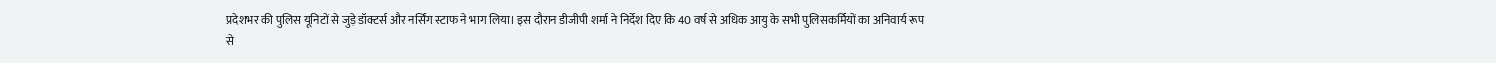प्रदेशभर की पुलिस यूनिटों से जुड़े डॉक्टर्स और नर्सिंग स्टाफ ने भाग लिया। इस दौरान डीजीपी शर्मा ने निर्देश दिए कि 40 वर्ष से अधिक आयु के सभी पुलिसकर्मियों का अनिवार्य रूप से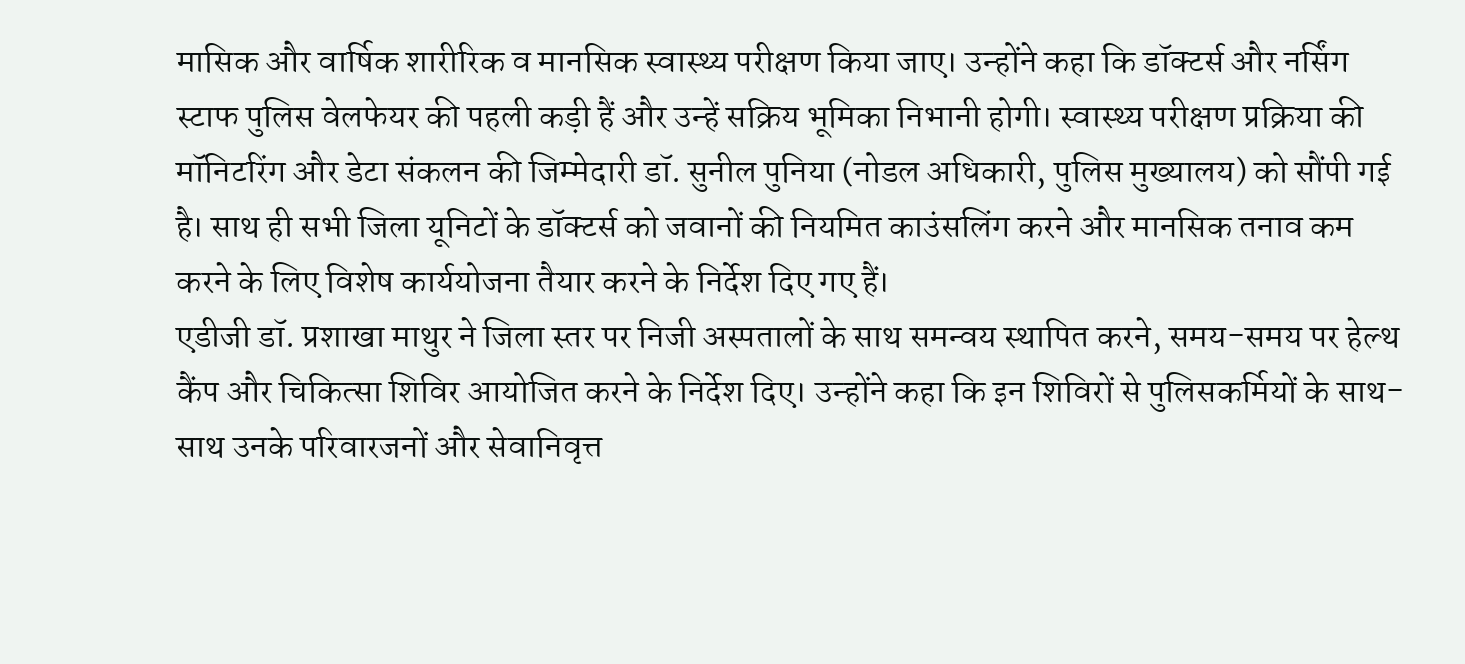मासिक और वार्षिक शारीरिक व मानसिक स्वास्थ्य परीक्षण किया जाए। उन्होंने कहा कि डॉक्टर्स और नर्सिंग स्टाफ पुलिस वेलफेयर की पहली कड़ी हैं और उन्हें सक्रिय भूमिका निभानी होगी। स्वास्थ्य परीक्षण प्रक्रिया की मॉनिटरिंग और डेटा संकलन की जिम्मेदारी डॉ. सुनील पुनिया (नोडल अधिकारी, पुलिस मुख्यालय) को सौंपी गई है। साथ ही सभी जिला यूनिटों के डॉक्टर्स को जवानों की नियमित काउंसलिंग करने और मानसिक तनाव कम करने के लिए विशेष कार्ययोजना तैयार करने के निर्देश दिए गए हैं।
एडीजी डॉ. प्रशाखा माथुर ने जिला स्तर पर निजी अस्पतालों के साथ समन्वय स्थापित करने, समय-समय पर हेल्थ कैंप और चिकित्सा शिविर आयोजित करने के निर्देश दिए। उन्होंने कहा कि इन शिविरों से पुलिसकर्मियों के साथ-साथ उनके परिवारजनों और सेवानिवृत्त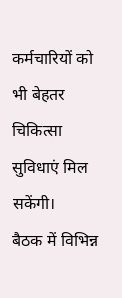कर्मचारियों को भी बेहतर चिकित्सा सुविधाएं मिल सकेंगी।
बैठक में विभिन्न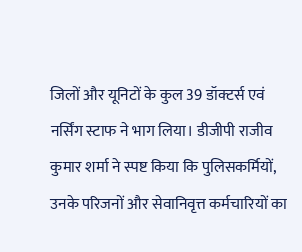जिलों और यूनिटों के कुल 39 डॉक्टर्स एवं नर्सिंग स्टाफ ने भाग लिया। डीजीपी राजीव कुमार शर्मा ने स्पष्ट किया कि पुलिसकर्मियों, उनके परिजनों और सेवानिवृत्त कर्मचारियों का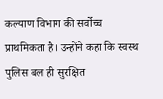कल्याण विभाग की सर्वोच्च प्राथमिकता है। उन्होंने कहा कि स्वस्थ पुलिस बल ही सुरक्षित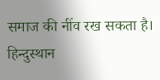समाज की नींव रख सकता है।
हिन्दुस्थान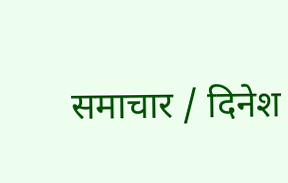समाचार / दिनेश